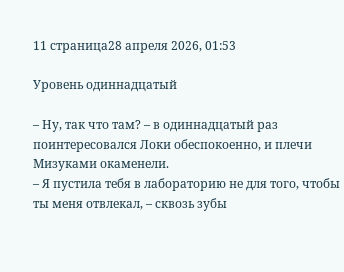11 страница28 апреля 2026, 01:53

Уровень одиннадцатый

– Ну, так что там? – в одиннадцатый раз поинтересовался Локи обеспокоенно, и плечи Мизуками окаменели.
– Я пустила тебя в лабораторию не для того, чтобы ты меня отвлекал, – сквозь зубы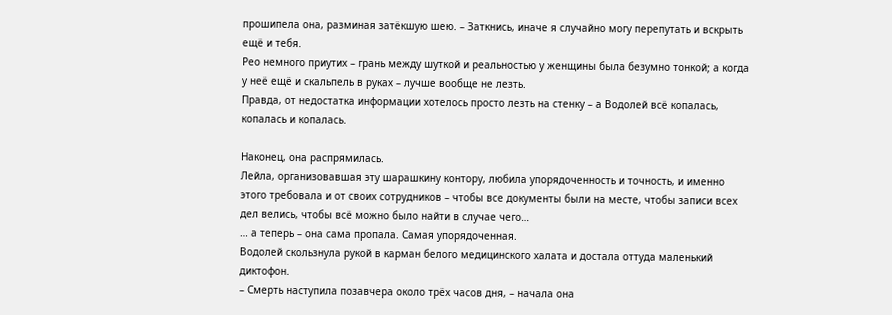прошипела она, разминая затёкшую шею. – Заткнись, иначе я случайно могу перепутать и вскрыть ещё и тебя.
Рео немного приутих – грань между шуткой и реальностью у женщины была безумно тонкой; а когда у неё ещё и скальпель в руках – лучше вообще не лезть.
Правда, от недостатка информации хотелось просто лезть на стенку – а Водолей всё копалась, копалась и копалась.

Наконец, она распрямилась.
Лейла, организовавшая эту шарашкину контору, любила упорядоченность и точность, и именно этого требовала и от своих сотрудников – чтобы все документы были на месте, чтобы записи всех дел велись, чтобы всё можно было найти в случае чего…
… а теперь – она сама пропала. Самая упорядоченная.
Водолей скользнула рукой в карман белого медицинского халата и достала оттуда маленький диктофон.
– Смерть наступила позавчера около трёх часов дня, – начала она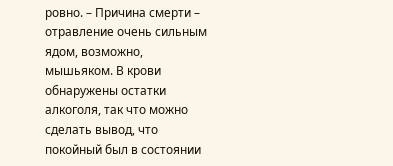ровно. – Причина смерти – отравление очень сильным ядом, возможно, мышьяком. В крови обнаружены остатки алкоголя, так что можно сделать вывод, что покойный был в состоянии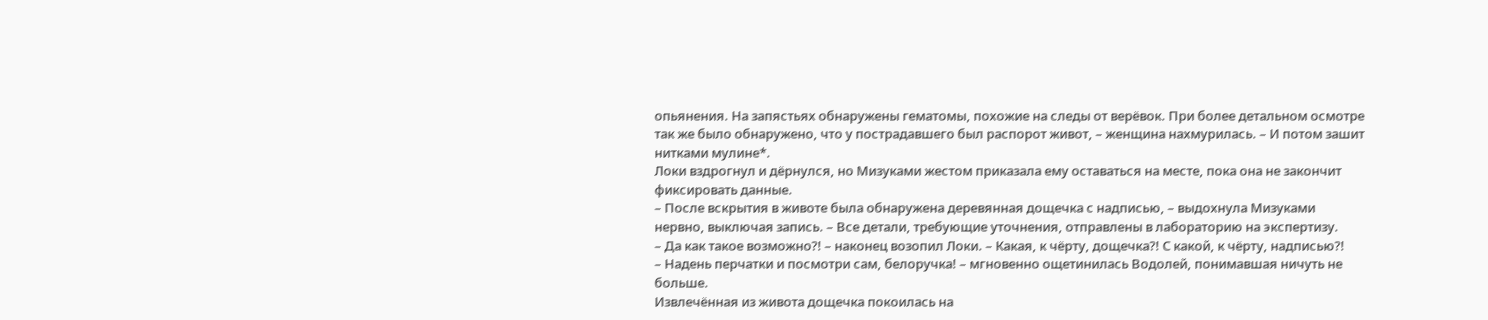опьянения. На запястьях обнаружены гематомы, похожие на следы от верёвок. При более детальном осмотре так же было обнаружено, что у пострадавшего был распорот живот, – женщина нахмурилась. – И потом зашит нитками мулине*.
Локи вздрогнул и дёрнулся, но Мизуками жестом приказала ему оставаться на месте, пока она не закончит фиксировать данные.
– После вскрытия в животе была обнаружена деревянная дощечка с надписью, – выдохнула Мизуками нервно, выключая запись. – Все детали, требующие уточнения, отправлены в лабораторию на экспертизу.
– Да как такое возможно?! – наконец возопил Локи. – Какая, к чёрту, дощечка?! С какой, к чёрту, надписью?!
– Надень перчатки и посмотри сам, белоручка! – мгновенно ощетинилась Водолей, понимавшая ничуть не больше.
Извлечённая из живота дощечка покоилась на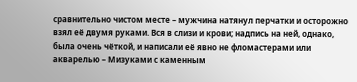сравнительно чистом месте – мужчина натянул перчатки и осторожно взял её двумя руками. Вся в слизи и крови; надпись на ней, однако, была очень чёткой, и написали её явно не фломастерами или акварелью – Мизуками с каменным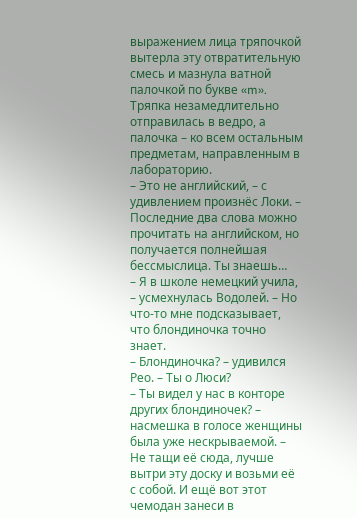выражением лица тряпочкой вытерла эту отвратительную смесь и мазнула ватной палочкой по букве «m». Тряпка незамедлительно отправилась в ведро, а палочка – ко всем остальным предметам, направленным в лабораторию.
– Это не английский, – с удивлением произнёс Локи. – Последние два слова можно прочитать на английском, но получается полнейшая бессмыслица. Ты знаешь…
– Я в школе немецкий учила, – усмехнулась Водолей. – Но что-то мне подсказывает, что блондиночка точно знает.
– Блондиночка? – удивился Рео. – Ты о Люси?
– Ты видел у нас в конторе других блондиночек? – насмешка в голосе женщины была уже нескрываемой. – Не тащи её сюда, лучше вытри эту доску и возьми её с собой. И ещё вот этот чемодан занеси в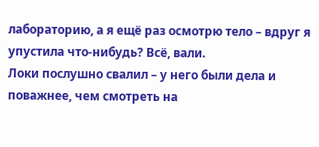лабораторию, а я ещё раз осмотрю тело – вдруг я упустила что-нибудь? Всё, вали.
Локи послушно свалил – у него были дела и поважнее, чем смотреть на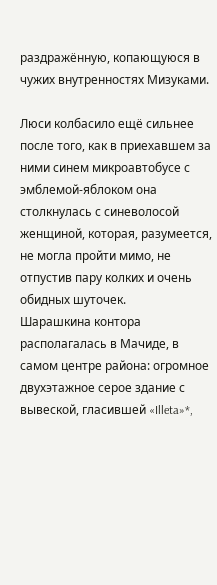раздражённую, копающуюся в чужих внутренностях Мизуками.

Люси колбасило ещё сильнее после того, как в приехавшем за ними синем микроавтобусе с эмблемой-яблоком она столкнулась с синеволосой женщиной, которая, разумеется, не могла пройти мимо, не отпустив пару колких и очень обидных шуточек.
Шарашкина контора располагалась в Мачиде, в самом центре района: огромное двухэтажное серое здание с вывеской, гласившей «Illeta»*,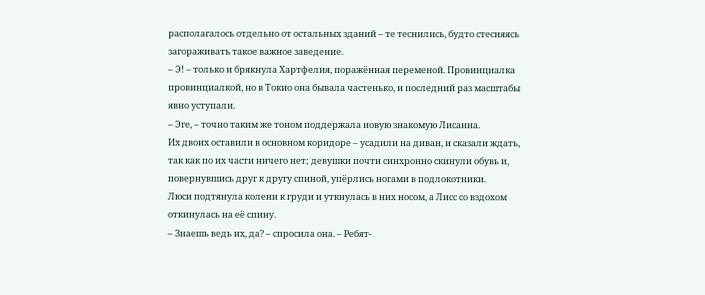располагалось отдельно от остальных зданий – те теснились, будто стесняясь загораживать такое важное заведение.
– Э! – только и брякнула Хартфелия, поражённая переменой. Провинциалка провинциалкой, но в Токио она бывала частенько, и последний раз масштабы явно уступали.
– Эге, – точно таким же тоном поддержала новую знакомую Лисанна.
Их двоих оставили в основном коридоре – усадили на диван, и сказали ждать, так как по их части ничего нет; девушки почти синхронно скинули обувь и, повернувшись друг к другу спиной, упёрлись ногами в подлокотники.
Люси подтянула колени к груди и уткнулась в них носом, а Лисс со вздохом откинулась на её спину.
– Знаешь ведь их, да? – спросила она. – Ребят-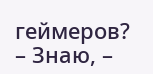геймеров?
– Знаю, –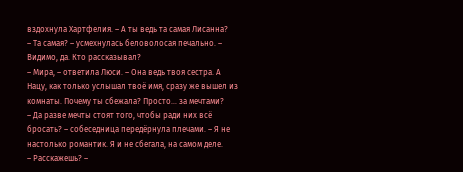вздохнула Хартфелия. – А ты ведь та самая Лисанна?
– Та самая? – усмехнулась беловолосая печально. – Видимо, да. Кто рассказывал?
– Мира, – ответила Люси. – Она ведь твоя сестра. А Нацу, как только услышал твоё имя, сразу же вышел из комнаты. Почему ты сбежала? Просто… за мечтами?
– Да разве мечты стоят того, чтобы ради них всё бросать? – собеседница передёрнула плечами. – Я не настолько романтик. Я и не сбегала, на самом деле.
– Расскажешь? –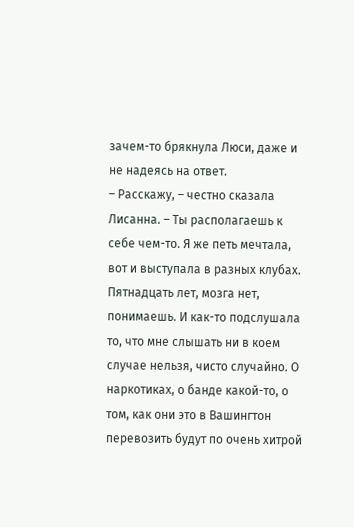зачем-то брякнула Люси, даже и не надеясь на ответ.
– Расскажу, – честно сказала Лисанна. – Ты располагаешь к себе чем-то. Я же петь мечтала, вот и выступала в разных клубах. Пятнадцать лет, мозга нет, понимаешь. И как-то подслушала то, что мне слышать ни в коем случае нельзя, чисто случайно. О наркотиках, о банде какой-то, о том, как они это в Вашингтон перевозить будут по очень хитрой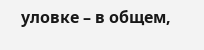уловке – в общем,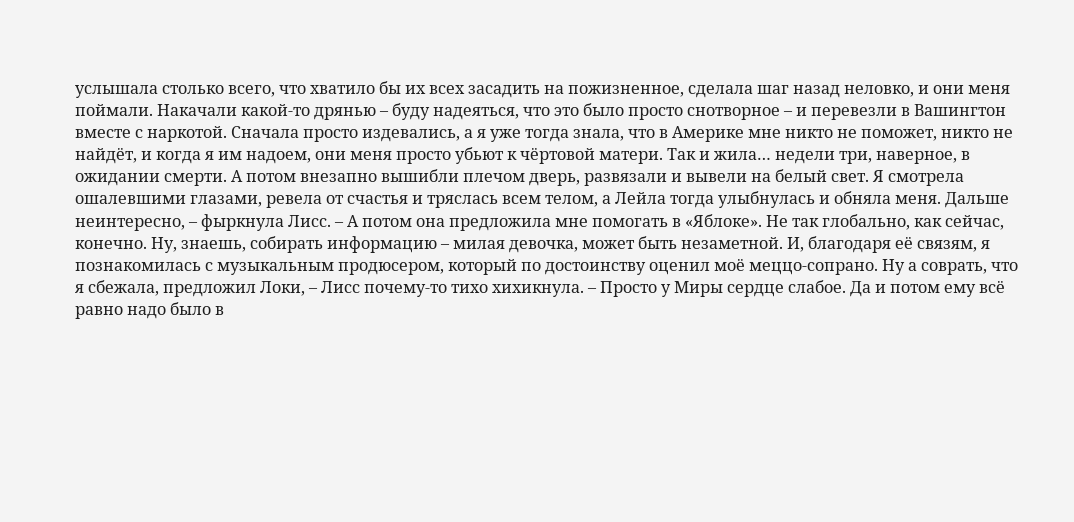услышала столько всего, что хватило бы их всех засадить на пожизненное, сделала шаг назад неловко, и они меня поймали. Накачали какой-то дрянью – буду надеяться, что это было просто снотворное – и перевезли в Вашингтон вместе с наркотой. Сначала просто издевались, а я уже тогда знала, что в Америке мне никто не поможет, никто не найдёт, и когда я им надоем, они меня просто убьют к чёртовой матери. Так и жила… недели три, наверное, в ожидании смерти. А потом внезапно вышибли плечом дверь, развязали и вывели на белый свет. Я смотрела ошалевшими глазами, ревела от счастья и тряслась всем телом, а Лейла тогда улыбнулась и обняла меня. Дальше неинтересно, – фыркнула Лисс. – А потом она предложила мне помогать в «Яблоке». Не так глобально, как сейчас, конечно. Ну, знаешь, собирать информацию – милая девочка, может быть незаметной. И, благодаря её связям, я познакомилась с музыкальным продюсером, который по достоинству оценил моё меццо-сопрано. Ну а соврать, что я сбежала, предложил Локи, – Лисс почему-то тихо хихикнула. – Просто у Миры сердце слабое. Да и потом ему всё равно надо было в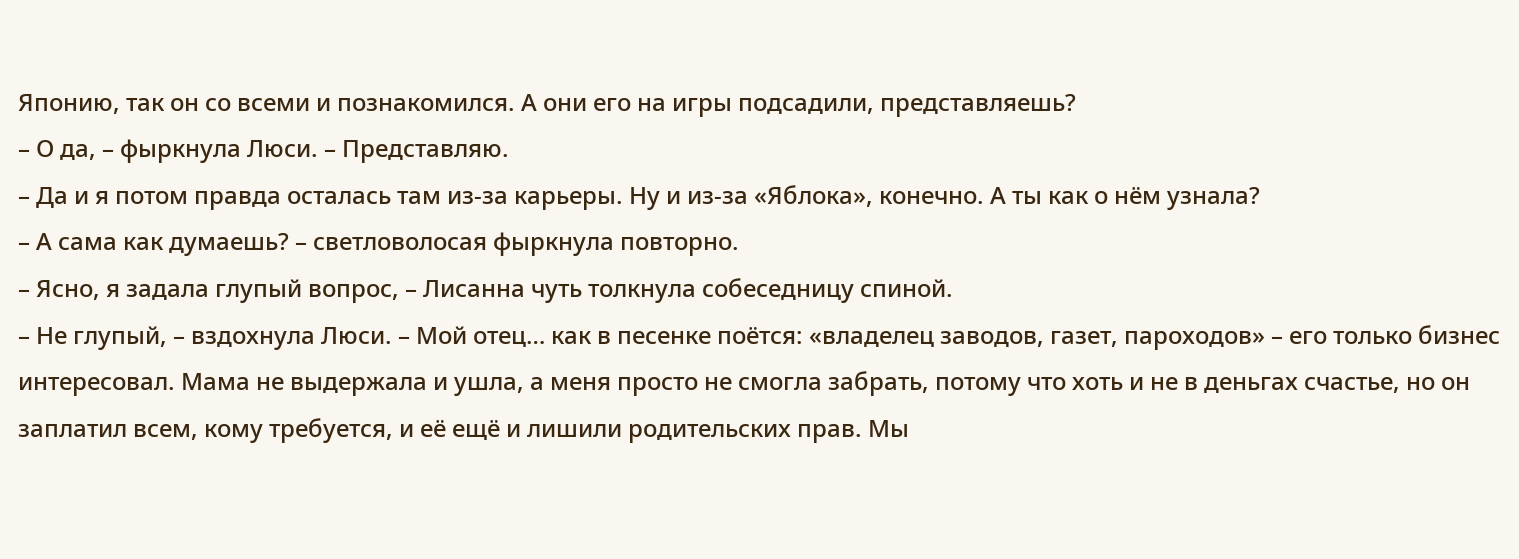Японию, так он со всеми и познакомился. А они его на игры подсадили, представляешь?
– О да, – фыркнула Люси. – Представляю.
– Да и я потом правда осталась там из-за карьеры. Ну и из-за «Яблока», конечно. А ты как о нём узнала?
– А сама как думаешь? – светловолосая фыркнула повторно.
– Ясно, я задала глупый вопрос, – Лисанна чуть толкнула собеседницу спиной.
– Не глупый, – вздохнула Люси. – Мой отец… как в песенке поётся: «владелец заводов, газет, пароходов» – его только бизнес интересовал. Мама не выдержала и ушла, а меня просто не смогла забрать, потому что хоть и не в деньгах счастье, но он заплатил всем, кому требуется, и её ещё и лишили родительских прав. Мы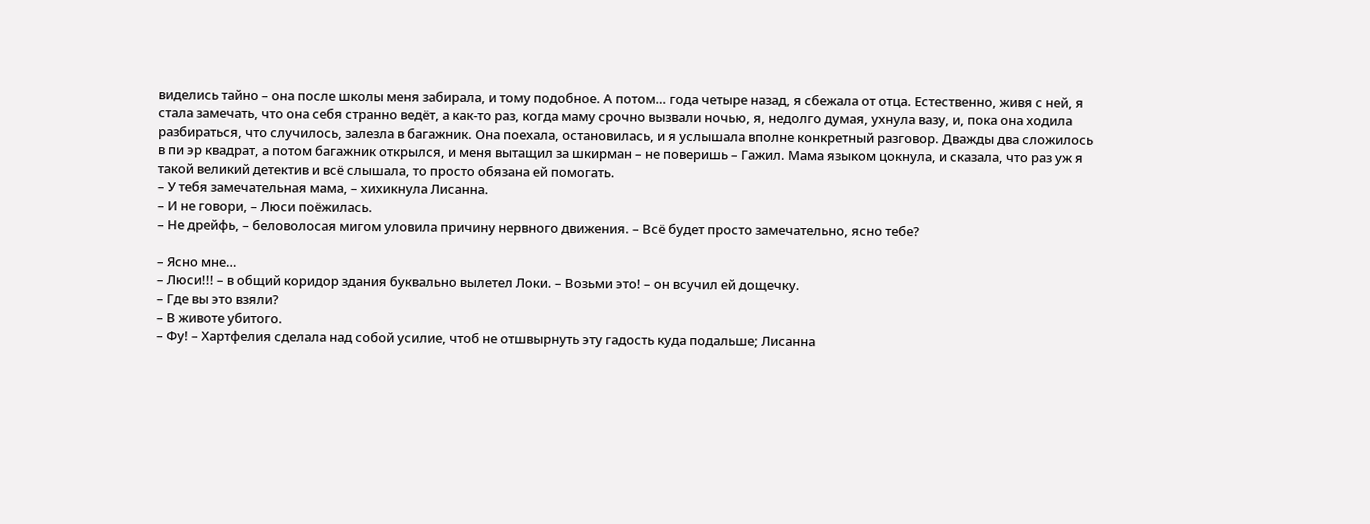виделись тайно – она после школы меня забирала, и тому подобное. А потом… года четыре назад, я сбежала от отца. Естественно, живя с ней, я стала замечать, что она себя странно ведёт, а как-то раз, когда маму срочно вызвали ночью, я, недолго думая, ухнула вазу, и, пока она ходила разбираться, что случилось, залезла в багажник. Она поехала, остановилась, и я услышала вполне конкретный разговор. Дважды два сложилось в пи эр квадрат, а потом багажник открылся, и меня вытащил за шкирман – не поверишь – Гажил. Мама языком цокнула, и сказала, что раз уж я такой великий детектив и всё слышала, то просто обязана ей помогать.
– У тебя замечательная мама, – хихикнула Лисанна.
– И не говори, – Люси поёжилась.
– Не дрейфь, – беловолосая мигом уловила причину нервного движения. – Всё будет просто замечательно, ясно тебе?

– Ясно мне…
– Люси!!! – в общий коридор здания буквально вылетел Локи. – Возьми это! – он всучил ей дощечку.
– Где вы это взяли?
– В животе убитого.
– Фу! – Хартфелия сделала над собой усилие, чтоб не отшвырнуть эту гадость куда подальше; Лисанна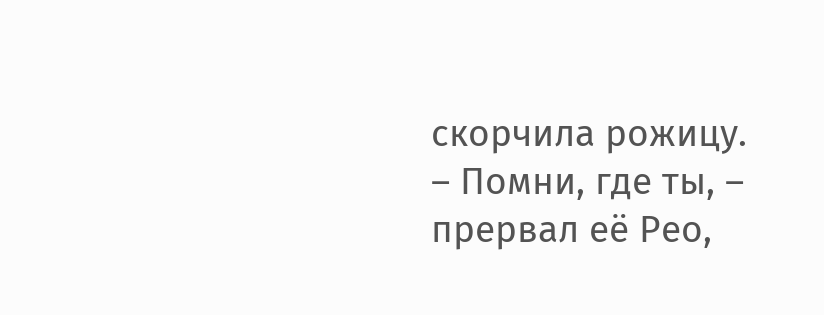скорчила рожицу.
– Помни, где ты, – прервал её Рео,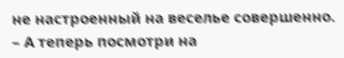не настроенный на веселье совершенно. – А теперь посмотри на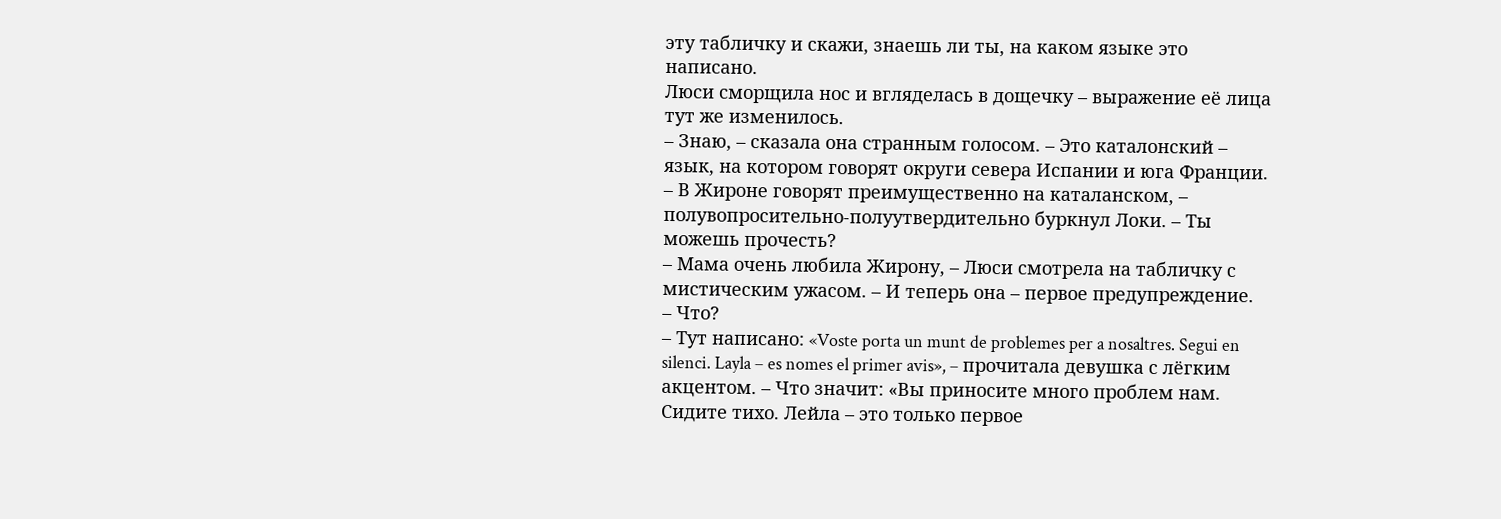эту табличку и скажи, знаешь ли ты, на каком языке это написано.
Люси сморщила нос и вгляделась в дощечку – выражение её лица тут же изменилось.
– Знаю, – сказала она странным голосом. – Это каталонский – язык, на котором говорят округи севера Испании и юга Франции.
– В Жироне говорят преимущественно на каталанском, – полувопросительно-полуутвердительно буркнул Локи. – Ты можешь прочесть?
– Мама очень любила Жирону, – Люси смотрела на табличку с мистическим ужасом. – И теперь она – первое предупреждение.
– Что?
– Тут написано: «Voste porta un munt de problemes per a nosaltres. Segui en silenci. Layla – es nomes el primer avis», – прочитала девушка с лёгким акцентом. – Что значит: «Вы приносите много проблем нам. Сидите тихо. Лейла – это только первое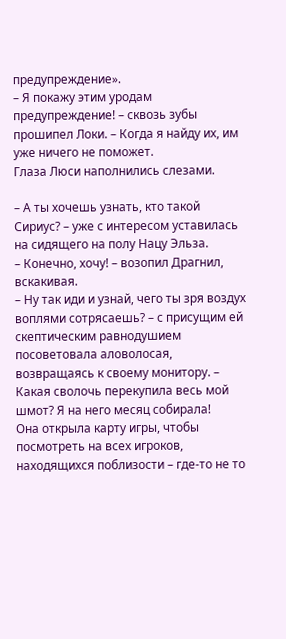предупреждение».
– Я покажу этим уродам предупреждение! – сквозь зубы прошипел Локи. – Когда я найду их, им уже ничего не поможет.
Глаза Люси наполнились слезами.

– А ты хочешь узнать, кто такой Сириус? – уже с интересом уставилась на сидящего на полу Нацу Эльза.
– Конечно, хочу! – возопил Драгнил, вскакивая.
– Ну так иди и узнай, чего ты зря воздух воплями сотрясаешь? – с присущим ей скептическим равнодушием посоветовала аловолосая, возвращаясь к своему монитору. – Какая сволочь перекупила весь мой шмот? Я на него месяц собирала!
Она открыла карту игры, чтобы посмотреть на всех игроков, находящихся поблизости – где-то не то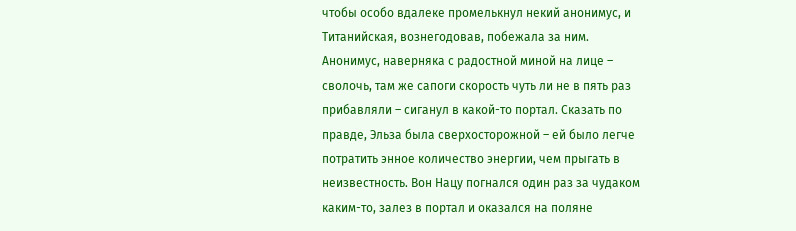чтобы особо вдалеке промелькнул некий анонимус, и Титанийская, вознегодовав, побежала за ним. Анонимус, наверняка с радостной миной на лице – сволочь, там же сапоги скорость чуть ли не в пять раз прибавляли – сиганул в какой-то портал. Сказать по правде, Эльза была сверхосторожной – ей было легче потратить энное количество энергии, чем прыгать в неизвестность. Вон Нацу погнался один раз за чудаком каким-то, залез в портал и оказался на поляне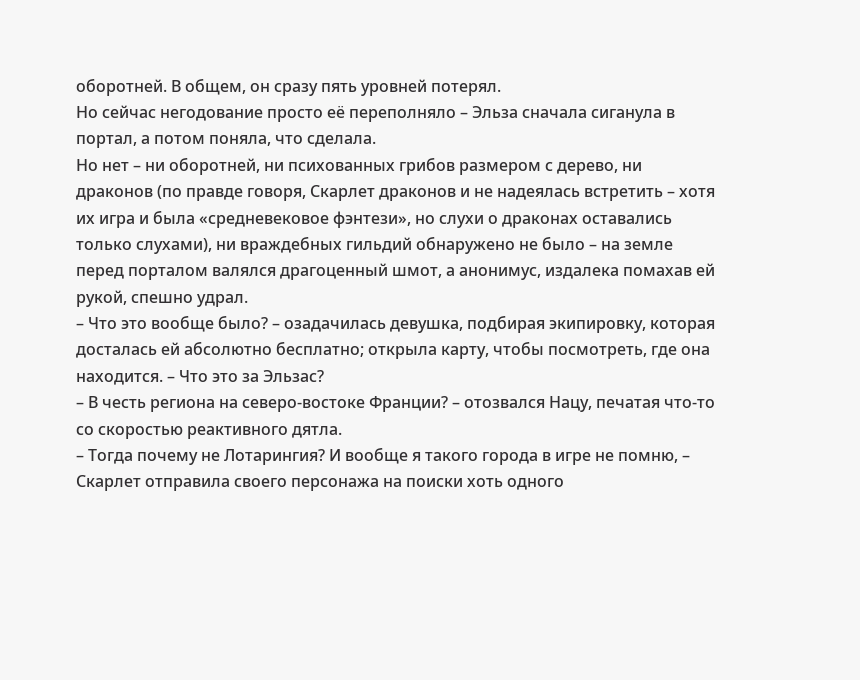оборотней. В общем, он сразу пять уровней потерял.
Но сейчас негодование просто её переполняло – Эльза сначала сиганула в портал, а потом поняла, что сделала.
Но нет – ни оборотней, ни психованных грибов размером с дерево, ни драконов (по правде говоря, Скарлет драконов и не надеялась встретить – хотя их игра и была «средневековое фэнтези», но слухи о драконах оставались только слухами), ни враждебных гильдий обнаружено не было – на земле перед порталом валялся драгоценный шмот, а анонимус, издалека помахав ей рукой, спешно удрал.
– Что это вообще было? – озадачилась девушка, подбирая экипировку, которая досталась ей абсолютно бесплатно; открыла карту, чтобы посмотреть, где она находится. – Что это за Эльзас?
– В честь региона на северо-востоке Франции? – отозвался Нацу, печатая что-то со скоростью реактивного дятла.
– Тогда почему не Лотарингия? И вообще я такого города в игре не помню, – Скарлет отправила своего персонажа на поиски хоть одного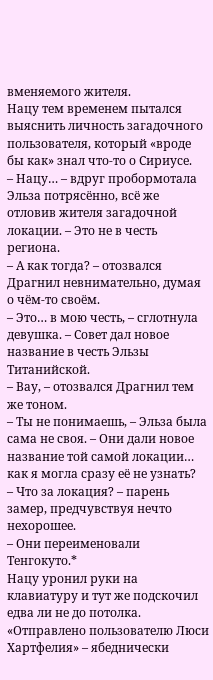вменяемого жителя.
Нацу тем временем пытался выяснить личность загадочного пользователя, который «вроде бы как» знал что-то о Сириусе.
– Нацу… – вдруг пробормотала Эльза потрясённо, всё же отловив жителя загадочной локации. – Это не в честь региона.
– А как тогда? – отозвался Драгнил невнимательно, думая о чём-то своём.
– Это… в мою честь, – сглотнула девушка. – Совет дал новое название в честь Эльзы Титанийской.
– Вау, – отозвался Драгнил тем же тоном.
– Ты не понимаешь, – Эльза была сама не своя. – Они дали новое название той самой локации… как я могла сразу её не узнать?
– Что за локация? – парень замер, предчувствуя нечто нехорошее.
– Они переименовали Тенгокуто.*
Нацу уронил руки на клавиатуру и тут же подскочил едва ли не до потолка.
«Отправлено пользователю Люси Хартфелия» – ябеднически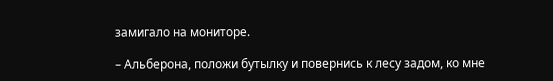замигало на мониторе.

– Альберона, положи бутылку и повернись к лесу задом, ко мне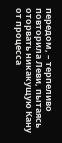передом, – терпеливо повторила Леви, пытаясь оторвать никакущую Кану от процесса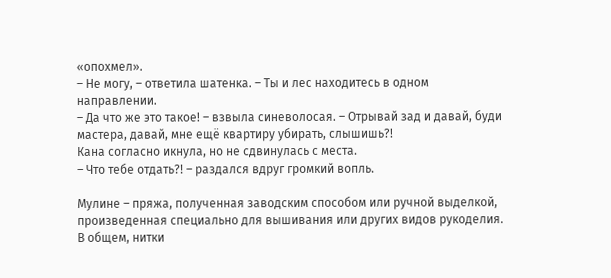«опохмел».
– Не могу, – ответила шатенка. – Ты и лес находитесь в одном направлении.
– Да что же это такое! – взвыла синеволосая. – Отрывай зад и давай, буди мастера, давай, мне ещё квартиру убирать, слышишь?!
Кана согласно икнула, но не сдвинулась с места.
– Что тебе отдать?! – раздался вдруг громкий вопль.

Мулине – пряжа, полученная заводским способом или ручной выделкой, произведенная специально для вышивания или других видов рукоделия. В общем, нитки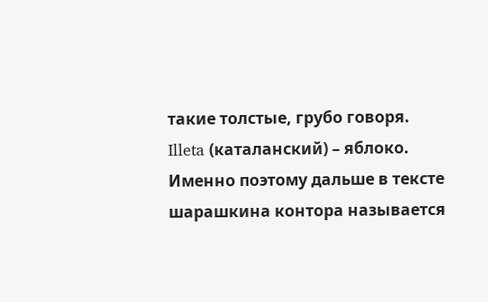такие толстые, грубо говоря.
Illeta (каталанский) – яблоко. Именно поэтому дальше в тексте шарашкина контора называется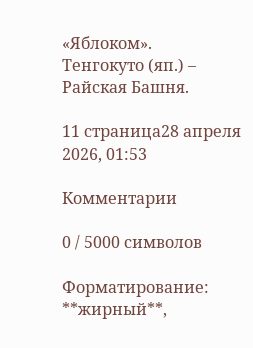«Яблоком».
Тенгокуто (яп.) – Райская Башня.

11 страница28 апреля 2026, 01:53

Комментарии

0 / 5000 символов

Форматирование: **жирный**,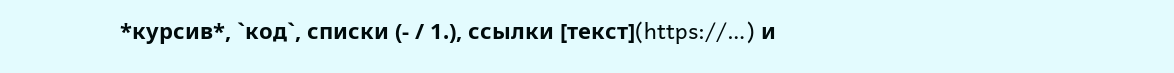*курсив*, `код`, списки (- / 1.), ссылки [текст](https://…) и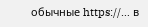обычные https://… в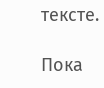тексте.

Пока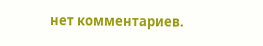нет комментариев.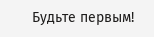Будьте первым!